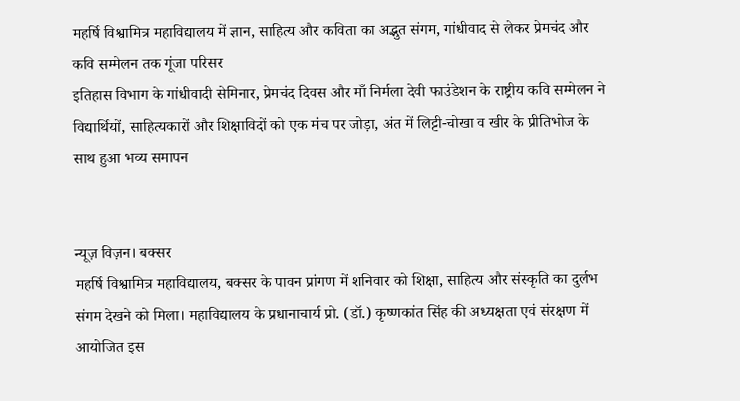महर्षि विश्वामित्र महाविद्यालय में ज्ञान, साहित्य और कविता का अद्भुत संगम, गांधीवाद से लेकर प्रेमचंद और कवि सम्मेलन तक गूंजा परिसर
इतिहास विभाग के गांधीवादी सेमिनार, प्रेमचंद दिवस और माँ निर्मला देवी फाउंडेशन के राष्ट्रीय कवि सम्मेलन ने विद्यार्थियों, साहित्यकारों और शिक्षाविदों को एक मंच पर जोड़ा, अंत में लिट्टी-चोखा व खीर के प्रीतिभोज के साथ हुआ भव्य समापन


न्यूज़ विज़न। बक्सर
महर्षि विश्वामित्र महाविद्यालय, बक्सर के पावन प्रांगण में शनिवार को शिक्षा, साहित्य और संस्कृति का दुर्लभ संगम देखने को मिला। महाविद्यालय के प्रधानाचार्य प्रो. (डॉ.) कृष्णकांत सिंह की अध्यक्षता एवं संरक्षण में आयोजित इस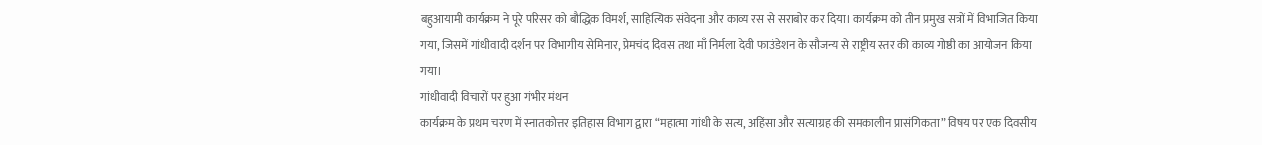बहुआयामी कार्यक्रम ने पूरे परिसर को बौद्धिक विमर्श, साहित्यिक संवेदना और काव्य रस से सराबोर कर दिया। कार्यक्रम को तीन प्रमुख सत्रों में विभाजित किया गया, जिसमें गांधीवादी दर्शन पर विभागीय सेमिनार, प्रेमचंद दिवस तथा माँ निर्मला देवी फाउंडेशन के सौजन्य से राष्ट्रीय स्तर की काव्य गोष्ठी का आयोजन किया गया।
गांधीवादी विचारों पर हुआ गंभीर मंथन
कार्यक्रम के प्रथम चरण में स्नातकोत्तर इतिहास विभाग द्वारा “महात्मा गांधी के सत्य, अहिंसा और सत्याग्रह की समकालीन प्रासंगिकता” विषय पर एक दिवसीय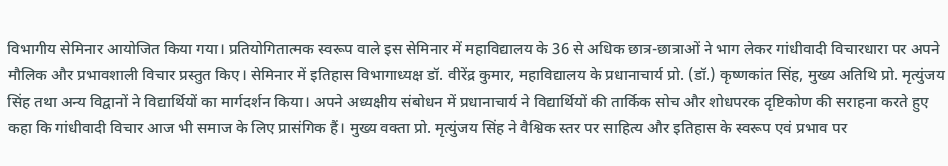विभागीय सेमिनार आयोजित किया गया। प्रतियोगितात्मक स्वरूप वाले इस सेमिनार में महाविद्यालय के 36 से अधिक छात्र-छात्राओं ने भाग लेकर गांधीवादी विचारधारा पर अपने मौलिक और प्रभावशाली विचार प्रस्तुत किए। सेमिनार में इतिहास विभागाध्यक्ष डॉ. वीरेंद्र कुमार, महाविद्यालय के प्रधानाचार्य प्रो. (डॉ.) कृष्णकांत सिंह, मुख्य अतिथि प्रो. मृत्युंजय सिंह तथा अन्य विद्वानों ने विद्यार्थियों का मार्गदर्शन किया। अपने अध्यक्षीय संबोधन में प्रधानाचार्य ने विद्यार्थियों की तार्किक सोच और शोधपरक दृष्टिकोण की सराहना करते हुए कहा कि गांधीवादी विचार आज भी समाज के लिए प्रासंगिक हैं। मुख्य वक्ता प्रो. मृत्युंजय सिंह ने वैश्विक स्तर पर साहित्य और इतिहास के स्वरूप एवं प्रभाव पर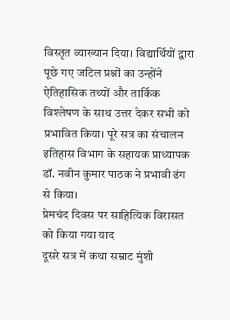विस्तृत व्याख्यान दिया। विद्यार्थियों द्वारा पूछे गए जटिल प्रश्नों का उन्होंने ऐतिहासिक तथ्यों और तार्किक विश्लेषण के साथ उत्तर देकर सभी को प्रभावित किया। पूरे सत्र का संचालन इतिहास विभाग के सहायक प्राध्यापक डॉ. नवीन कुमार पाठक ने प्रभावी ढंग से किया।
प्रेमचंद दिवस पर साहित्यिक विरासत को किया गया याद
दूसरे सत्र में कथा सम्राट मुंशी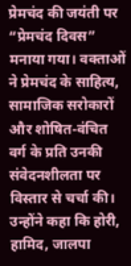प्रेमचंद की जयंती पर “प्रेमचंद दिवस” मनाया गया। वक्ताओं ने प्रेमचंद के साहित्य, सामाजिक सरोकारों और शोषित-वंचित वर्ग के प्रति उनकी संवेदनशीलता पर विस्तार से चर्चा की। उन्होंने कहा कि होरी, हामिद, जालपा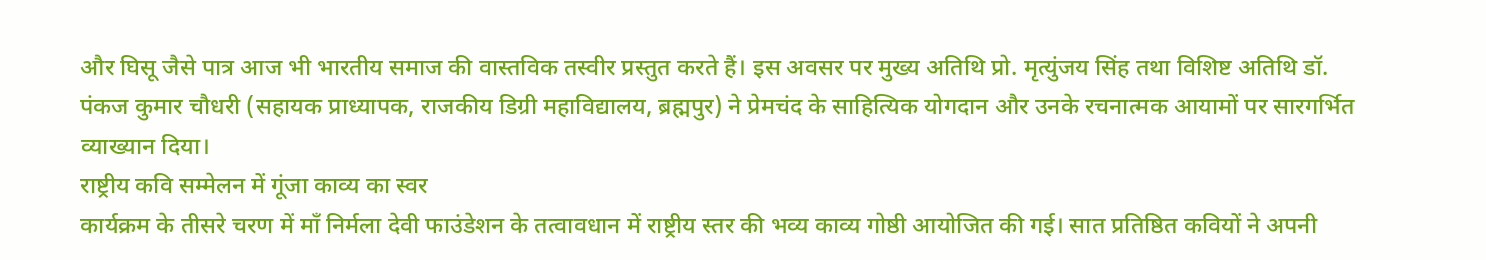और घिसू जैसे पात्र आज भी भारतीय समाज की वास्तविक तस्वीर प्रस्तुत करते हैं। इस अवसर पर मुख्य अतिथि प्रो. मृत्युंजय सिंह तथा विशिष्ट अतिथि डॉ. पंकज कुमार चौधरी (सहायक प्राध्यापक, राजकीय डिग्री महाविद्यालय, ब्रह्मपुर) ने प्रेमचंद के साहित्यिक योगदान और उनके रचनात्मक आयामों पर सारगर्भित व्याख्यान दिया।
राष्ट्रीय कवि सम्मेलन में गूंजा काव्य का स्वर
कार्यक्रम के तीसरे चरण में माँ निर्मला देवी फाउंडेशन के तत्वावधान में राष्ट्रीय स्तर की भव्य काव्य गोष्ठी आयोजित की गई। सात प्रतिष्ठित कवियों ने अपनी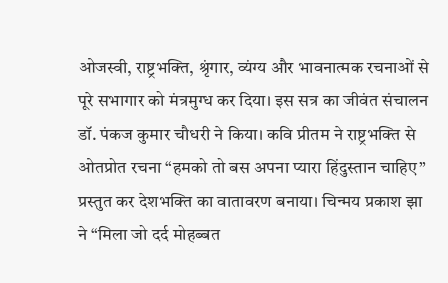ओजस्वी, राष्ट्रभक्ति, श्रृंगार, व्यंग्य और भावनात्मक रचनाओं से पूरे सभागार को मंत्रमुग्ध कर दिया। इस सत्र का जीवंत संचालन डॉ. पंकज कुमार चौधरी ने किया। कवि प्रीतम ने राष्ट्रभक्ति से ओतप्रोत रचना “हमको तो बस अपना प्यारा हिंदुस्तान चाहिए” प्रस्तुत कर देशभक्ति का वातावरण बनाया। चिन्मय प्रकाश झा ने “मिला जो दर्द मोहब्बत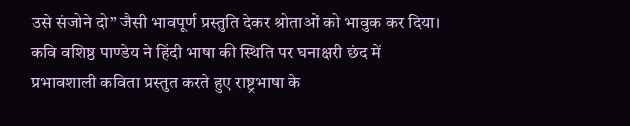उसे संजोने दो” जैसी भावपूर्ण प्रस्तुति देकर श्रोताओं को भावुक कर दिया। कवि वशिष्ठ पाण्डेय ने हिंदी भाषा की स्थिति पर घनाक्षरी छंद में प्रभावशाली कविता प्रस्तुत करते हुए राष्ट्रभाषा के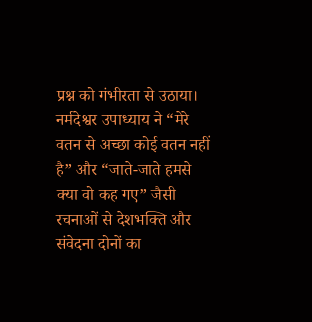प्रश्न को गंभीरता से उठाया। नर्मदेश्वर उपाध्याय ने “मेरे वतन से अच्छा कोई वतन नहीं है” और “जाते-जाते हमसे क्या वो कह गए” जैसी रचनाओं से देशभक्ति और संवेदना दोनों का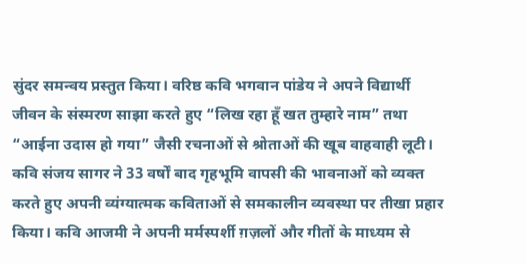सुंदर समन्वय प्रस्तुत किया। वरिष्ठ कवि भगवान पांडेय ने अपने विद्यार्थी जीवन के संस्मरण साझा करते हुए “लिख रहा हूँ खत तुम्हारे नाम” तथा “आईना उदास हो गया” जैसी रचनाओं से श्रोताओं की खूब वाहवाही लूटी। कवि संजय सागर ने 33 वर्षों बाद गृहभूमि वापसी की भावनाओं को व्यक्त करते हुए अपनी व्यंग्यात्मक कविताओं से समकालीन व्यवस्था पर तीखा प्रहार किया। कवि आजमी ने अपनी मर्मस्पर्शी ग़ज़लों और गीतों के माध्यम से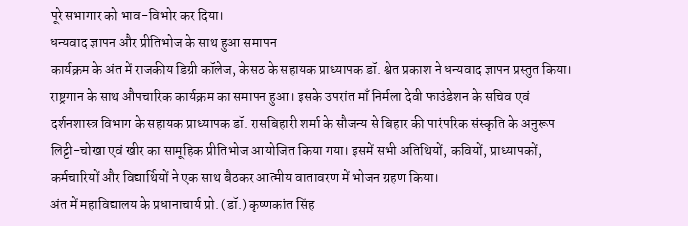पूरे सभागार को भाव-विभोर कर दिया।
धन्यवाद ज्ञापन और प्रीतिभोज के साथ हुआ समापन
कार्यक्रम के अंत में राजकीय डिग्री कॉलेज, केसठ के सहायक प्राध्यापक डॉ. श्वेत प्रकाश ने धन्यवाद ज्ञापन प्रस्तुत किया। राष्ट्रगान के साथ औपचारिक कार्यक्रम का समापन हुआ। इसके उपरांत माँ निर्मला देवी फाउंडेशन के सचिव एवं दर्शनशास्त्र विभाग के सहायक प्राध्यापक डॉ. रासबिहारी शर्मा के सौजन्य से बिहार की पारंपरिक संस्कृति के अनुरूप लिट्टी-चोखा एवं खीर का सामूहिक प्रीतिभोज आयोजित किया गया। इसमें सभी अतिथियों, कवियों, प्राध्यापकों, कर्मचारियों और विद्यार्थियों ने एक साथ बैठकर आत्मीय वातावरण में भोजन ग्रहण किया।
अंत में महाविद्यालय के प्रधानाचार्य प्रो. (डॉ.) कृष्णकांत सिंह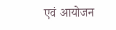एवं आयोजन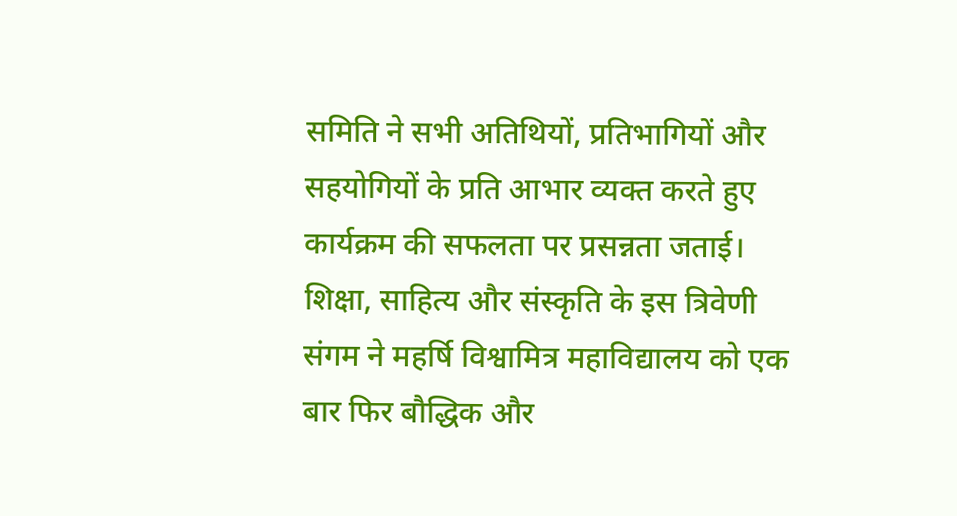समिति ने सभी अतिथियों, प्रतिभागियों और सहयोगियों के प्रति आभार व्यक्त करते हुए कार्यक्रम की सफलता पर प्रसन्नता जताई। शिक्षा, साहित्य और संस्कृति के इस त्रिवेणी संगम ने महर्षि विश्वामित्र महाविद्यालय को एक बार फिर बौद्धिक और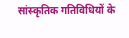सांस्कृतिक गतिविधियों के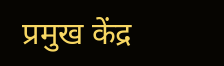प्रमुख केंद्र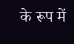के रूप में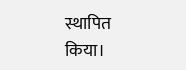स्थापित किया।